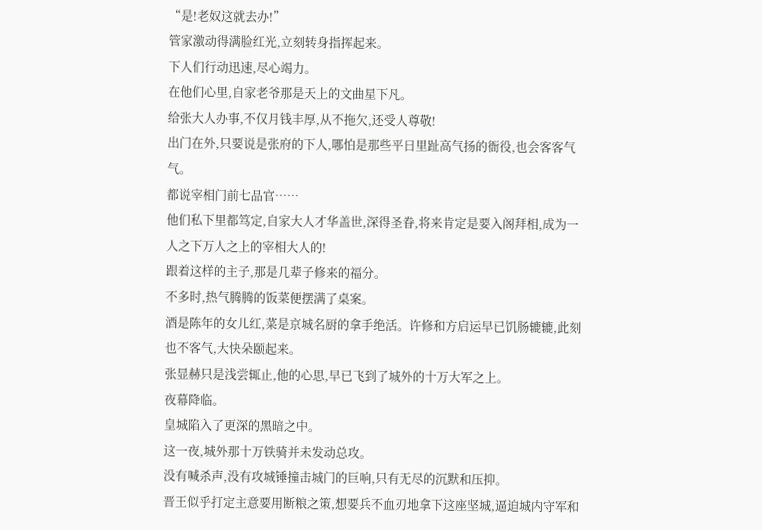“是!老奴这就去办!”
管家激动得满脸红光,立刻转身指挥起来。
下人们行动迅速,尽心竭力。
在他们心里,自家老爷那是天上的文曲星下凡。
给张大人办事,不仅月钱丰厚,从不拖欠,还受人尊敬!
出门在外,只要说是张府的下人,哪怕是那些平日里趾高气扬的衙役,也会客客气气。
都说宰相门前七品官……
他们私下里都笃定,自家大人才华盖世,深得圣眷,将来肯定是要入阁拜相,成为一人之下万人之上的宰相大人的!
跟着这样的主子,那是几辈子修来的福分。
不多时,热气腾腾的饭菜便摆满了桌案。
酒是陈年的女儿红,菜是京城名厨的拿手绝活。许修和方启运早已饥肠辘辘,此刻也不客气,大快朵颐起来。
张显赫只是浅尝辄止,他的心思,早已飞到了城外的十万大军之上。
夜幕降临。
皇城陷入了更深的黑暗之中。
这一夜,城外那十万铁骑并未发动总攻。
没有喊杀声,没有攻城锤撞击城门的巨响,只有无尽的沉默和压抑。
晋王似乎打定主意要用断粮之策,想要兵不血刃地拿下这座坚城,逼迫城内守军和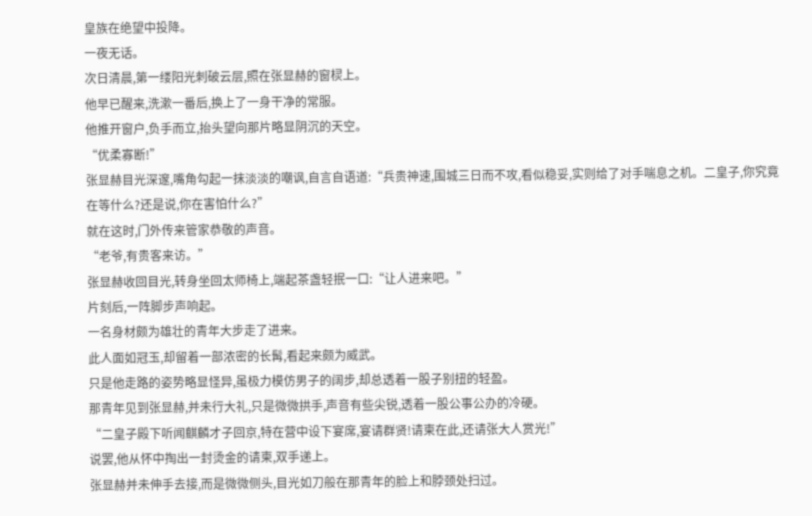皇族在绝望中投降。
一夜无话。
次日清晨,第一缕阳光刺破云层,照在张显赫的窗棂上。
他早已醒来,洗漱一番后,换上了一身干净的常服。
他推开窗户,负手而立,抬头望向那片略显阴沉的天空。
“优柔寡断!”
张显赫目光深邃,嘴角勾起一抹淡淡的嘲讽,自言自语道:“兵贵神速,围城三日而不攻,看似稳妥,实则给了对手喘息之机。二皇子,你究竟在等什么?还是说,你在害怕什么?”
就在这时,门外传来管家恭敬的声音。
“老爷,有贵客来访。”
张显赫收回目光,转身坐回太师椅上,端起茶盏轻抿一口:“让人进来吧。”
片刻后,一阵脚步声响起。
一名身材颇为雄壮的青年大步走了进来。
此人面如冠玉,却留着一部浓密的长髯,看起来颇为威武。
只是他走路的姿势略显怪异,虽极力模仿男子的阔步,却总透着一股子别扭的轻盈。
那青年见到张显赫,并未行大礼,只是微微拱手,声音有些尖锐,透着一股公事公办的冷硬。
“二皇子殿下听闻麒麟才子回京,特在营中设下宴席,宴请群贤!请柬在此,还请张大人赏光!”
说罢,他从怀中掏出一封烫金的请柬,双手递上。
张显赫并未伸手去接,而是微微侧头,目光如刀般在那青年的脸上和脖颈处扫过。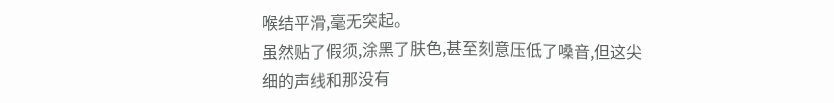喉结平滑,毫无突起。
虽然贴了假须,涂黑了肤色,甚至刻意压低了嗓音,但这尖细的声线和那没有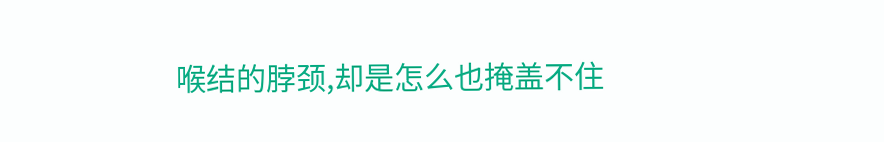喉结的脖颈,却是怎么也掩盖不住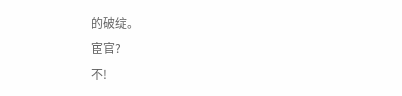的破绽。
宦官?
不!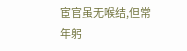宦官虽无喉结,但常年躬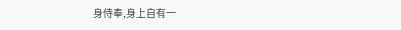身侍奉,身上自有一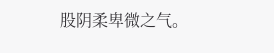股阴柔卑微之气。